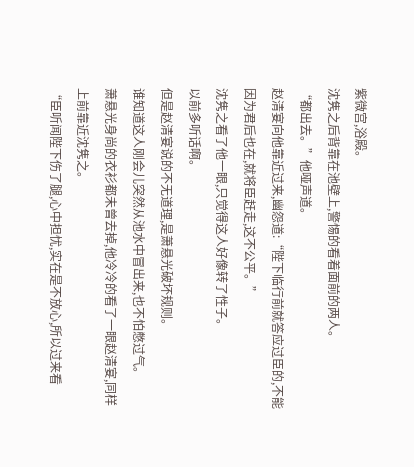紫微宫,浴殿。
沈隽之后背靠在池壁上,警惕的看着面前的两人。
“都出去。”他哑声道。
赵清宴向他靠近过来,幽怨道:“陛下临行前就答应过臣的,不能因为君后也在,就将臣赶走,这不公平。”
沈隽之看了他一眼,只觉得这人好像转了性子。
以前多听话啊。
但是赵清宴说的不无道理,是萧悬光破坏规则。
谁知道这人刚会儿突然从池水中冒出来,也不怕憋过气。
萧悬光身尚的衣衫都未曾去掉,他冷冷的看了一眼赵清宴,同样上前靠近沈隽之。
“臣听闻陛下伤了腿,心中担忧,实在是不放心,所以过来看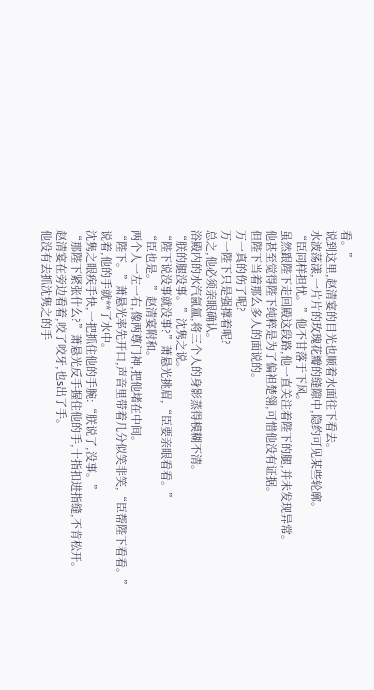看。”
说到这里,赵清宴的目光也顺着水面往下看去。
水波荡漾,一片片的玫瑰花瓣的缝隙中,隐约可见某些轮廓。
“臣同样担忧。”他不甘落于下风。
虽然跟陛下走回殿这段路,他一直关注着陛下的腿,并未发现异常。
他甚至觉得陛下纯粹是为了偏袒楚翎,可惜他没有证据。
但陛下当着那么多人的面说的。
万一真的伤了呢?
万一陛下只是强撑着呢?
总之,他必须亲眼确认。
浴殿内的水汽氤氲,将三个人的身影蒸得模糊不清。
“朕的腿没事。”沈隽之说。
“陛下说没事就没事?”萧悬光挑眉,“臣要亲眼看看。”
“臣也是。”赵清宴附和。
两个人一左一右,像两尊门神,把他堵在中间。
“陛下。”萧悬光率先开口,声音里带着几分似笑非笑,“臣帮陛下看看。”
说着,他的手就**了水中。
沈隽之眼疾手快,一把抓住他的手腕:“朕说了,没事。”
“那陛下紧张什么?”萧悬光反手握住他的手,十指扣进指缝,不肯松开。
赵清宴在旁边看着,咬了咬牙,也s出了手。
他没有去抓沈隽之的手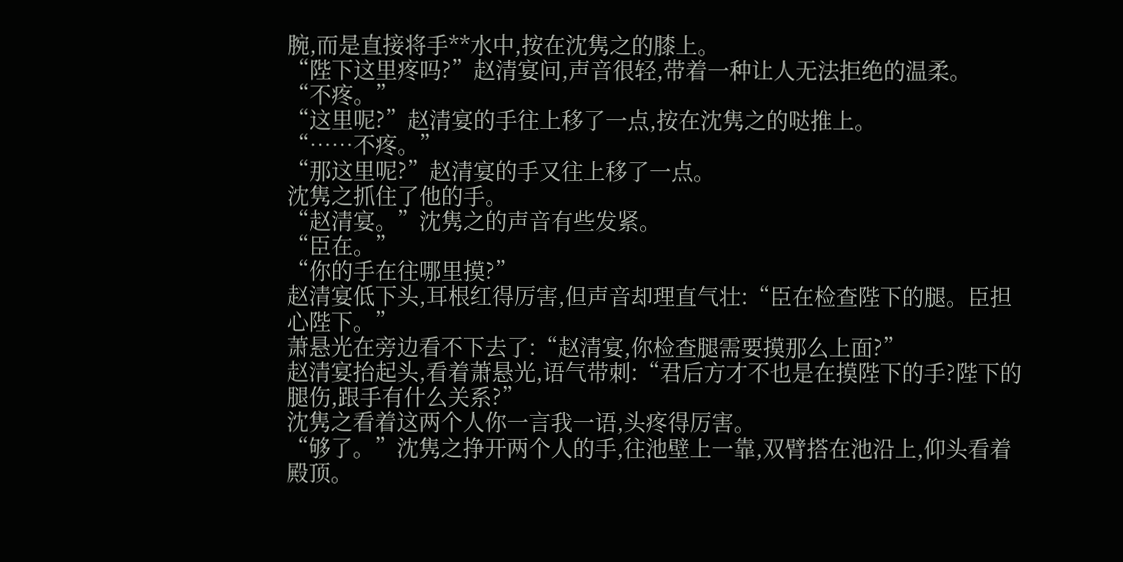腕,而是直接将手**水中,按在沈隽之的膝上。
“陛下这里疼吗?”赵清宴问,声音很轻,带着一种让人无法拒绝的温柔。
“不疼。”
“这里呢?”赵清宴的手往上移了一点,按在沈隽之的哒推上。
“……不疼。”
“那这里呢?”赵清宴的手又往上移了一点。
沈隽之抓住了他的手。
“赵清宴。”沈隽之的声音有些发紧。
“臣在。”
“你的手在往哪里摸?”
赵清宴低下头,耳根红得厉害,但声音却理直气壮:“臣在检查陛下的腿。臣担心陛下。”
萧悬光在旁边看不下去了:“赵清宴,你检查腿需要摸那么上面?”
赵清宴抬起头,看着萧悬光,语气带刺:“君后方才不也是在摸陛下的手?陛下的腿伤,跟手有什么关系?”
沈隽之看着这两个人你一言我一语,头疼得厉害。
“够了。”沈隽之挣开两个人的手,往池壁上一靠,双臂搭在池沿上,仰头看着殿顶。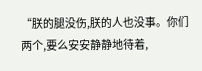“朕的腿没伤,朕的人也没事。你们两个,要么安安静静地待着,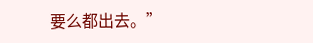要么都出去。”